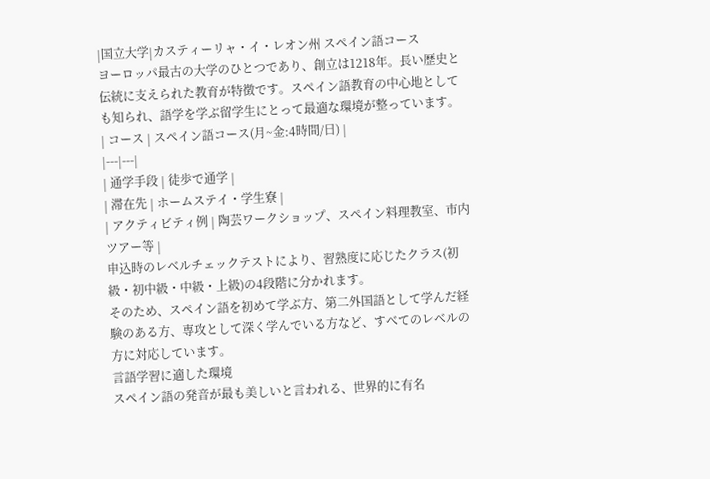|国立大学|カスティーリャ・イ・レオン州 スペイン語コース
ヨーロッパ最古の大学のひとつであり、創立は1218年。長い歴史と伝統に支えられた教育が特徴です。スペイン語教育の中心地としても知られ、語学を学ぶ留学生にとって最適な環境が整っています。
| コース | スペイン語コース(月~金:4時間/日) |
|---|---|
| 通学手段 | 徒歩で通学 |
| 滞在先 | ホームステイ・学生寮 |
| アクティビティ例 | 陶芸ワークショップ、スペイン料理教室、市内ツアー等 |
申込時のレベルチェックテストにより、習熟度に応じたクラス(初級・初中級・中級・上級)の4段階に分かれます。
そのため、スペイン語を初めて学ぶ方、第二外国語として学んだ経験のある方、専攻として深く学んでいる方など、すべてのレベルの方に対応しています。
言語学習に適した環境
スペイン語の発音が最も美しいと言われる、世界的に有名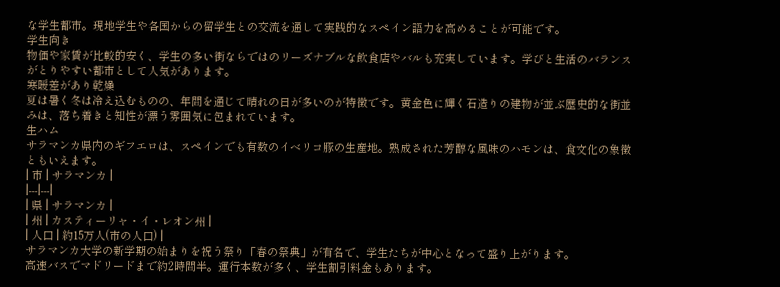な学生都市。現地学生や各国からの留学生との交流を通して実践的なスペイン語力を高めることが可能です。
学生向き
物価や家賃が比較的安く、学生の多い街ならではのリーズナブルな飲食店やバルも充実しています。学びと生活のバランスがとりやすい都市として人気があります。
寒暖差があり乾燥
夏は暑く冬は冷え込むものの、年間を通じて晴れの日が多いのが特徴です。黄金色に輝く石造りの建物が並ぶ歴史的な街並みは、落ち着きと知性が漂う雰囲気に包まれています。
生ハム
サラマンカ県内のギフエロは、スペインでも有数のイベリコ豚の生産地。熟成された芳醇な風味のハモンは、食文化の象徴ともいえます。
| 市 | サラマンカ |
|---|---|
| 県 | サラマンカ |
| 州 | カスティーリャ・イ・レオン州 |
| 人口 | 約15万人(市の人口) |
サラマンカ大学の新学期の始まりを祝う祭り「春の祭典」が有名で、学生たちが中心となって盛り上がります。
高速バスでマドリードまで約2時間半。運行本数が多く、学生割引料金もあります。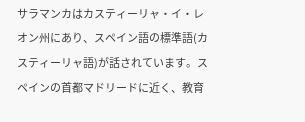サラマンカはカスティーリャ・イ・レオン州にあり、スペイン語の標準語(カスティーリャ語)が話されています。スペインの首都マドリードに近く、教育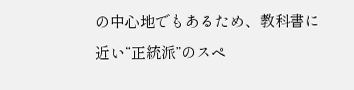の中心地でもあるため、教科書に近い“正統派”のスペ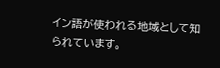イン語が使われる地域として知られています。